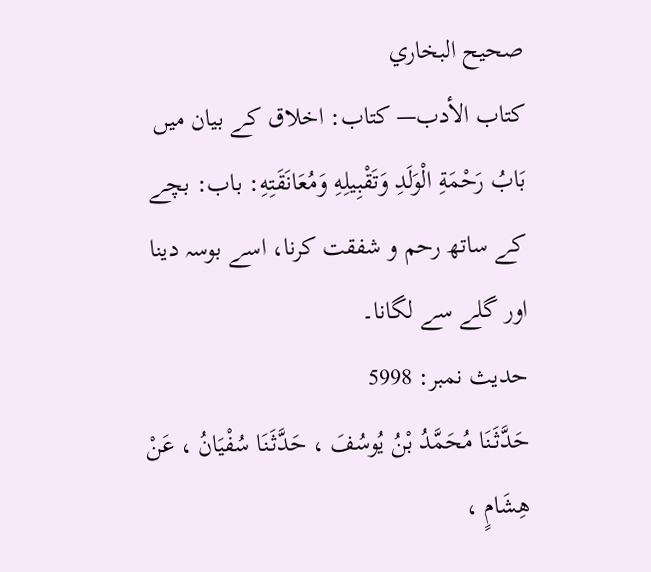صحيح البخاري
كتاب الأدب— کتاب: اخلاق کے بیان میں
بَابُ رَحْمَةِ الْوَلَدِ وَتَقْبِيلِهِ وَمُعَانَقَتِهِ: باب: بچے کے ساتھ رحم و شفقت کرنا، اسے بوسہ دینا اور گلے سے لگانا۔
حدیث نمبر: 5998
حَدَّثَنَا مُحَمَّدُ بْنُ يُوسُفَ ، حَدَّثَنَا سُفْيَانُ ، عَنْ هِشَامٍ ،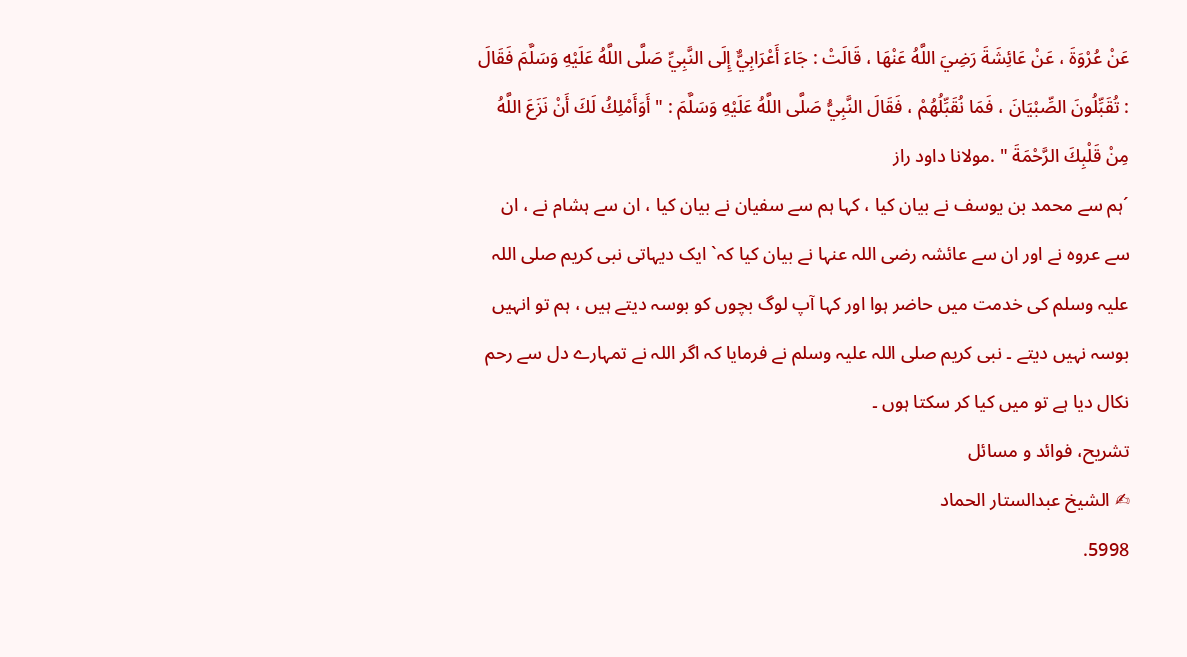عَنْ عُرْوَةَ ، عَنْ عَائِشَةَ رَضِيَ اللَّهُ عَنْهَا ، قَالَتْ : جَاءَ أَعْرَابِيٌّ إِلَى النَّبِيِّ صَلَّى اللَّهُ عَلَيْهِ وَسَلَّمَ فَقَالَ : تُقَبِّلُونَ الصِّبْيَانَ ، فَمَا نُقَبِّلُهُمْ ، فَقَالَ النَّبِيُّ صَلَّى اللَّهُ عَلَيْهِ وَسَلَّمَ : " أَوَأَمْلِكُ لَكَ أَنْ نَزَعَ اللَّهُ مِنْ قَلْبِكَ الرَّحْمَةَ " .مولانا داود راز
´ہم سے محمد بن یوسف نے بیان کیا ، کہا ہم سے سفیان نے بیان کیا ، ان سے ہشام نے ، ان سے عروہ نے اور ان سے عائشہ رضی اللہ عنہا نے بیان کیا کہ` ایک دیہاتی نبی کریم صلی اللہ علیہ وسلم کی خدمت میں حاضر ہوا اور کہا آپ لوگ بچوں کو بوسہ دیتے ہیں ، ہم تو انہیں بوسہ نہیں دیتے ۔ نبی کریم صلی اللہ علیہ وسلم نے فرمایا کہ اگر اللہ نے تمہارے دل سے رحم نکال دیا ہے تو میں کیا کر سکتا ہوں ۔
تشریح، فوائد و مسائل
✍ الشیخ عبدالستار الحماد
5998.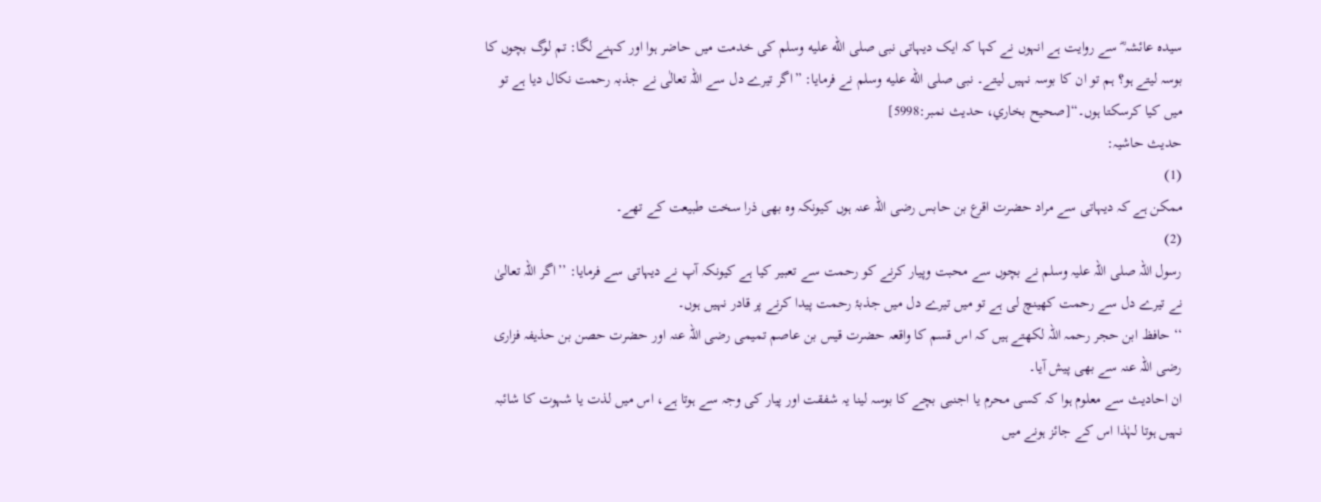سیدہ عائشہ ؓ سے روایت ہے انہوں نے کہا کہ ایک دیہاتی نبی صلى الله عليه وسلم کی خدمت میں حاضر ہوا اور کہنے لگا: تم لوگ بچوں کا بوسہ لیتے ہو؟ ہم تو ان کا بوسہ نہیں لیتے۔ نبی صلى الله عليه وسلم نے فرمایا: ”اگر تیرے دل سے اللہ تعالٰی نے جذبہ رحمت نکال دیا ہے تو میں کیا کرسکتا ہوں۔“[صحيح بخاري، حديث نمبر:5998]
حدیث حاشیہ:
(1)
ممکن ہے کہ دیہاتی سے مراد حضرت اقرع بن حابس رضی اللہ عنہ ہوں کیونکہ وہ بھی ذرا سخت طبیعت کے تھے۔
(2)
رسول اللہ صلی اللہ علیہ وسلم نے بچوں سے محبت وپیار کرنے کو رحمت سے تعبیر کیا ہے کیونکہ آپ نے دیہاتی سے فرمایا: ’’اگر اللہ تعالیٰ نے تیرے دل سے رحمت کھینچ لی ہے تو میں تیرے دل میں جذبۂ رحمت پیدا کرنے پر قادر نہیں ہوں۔
‘‘ حافظ ابن حجر رحمہ اللہ لکھتے ہیں کہ اس قسم کا واقعہ حضرت قیس بن عاصم تمیمی رضی اللہ عنہ اور حضرت حصن بن حذیفہ فزاری رضی اللہ عنہ سے بھی پیش آیا۔
ان احادیث سے معلوم ہوا کہ کسی محرم یا اجنبی بچے کا بوسہ لینا یہ شفقت اور پیار کی وجہ سے ہوتا ہے، اس میں لذت یا شہوت کا شائبہ نہیں ہوتا لہٰذا اس کے جائز ہونے میں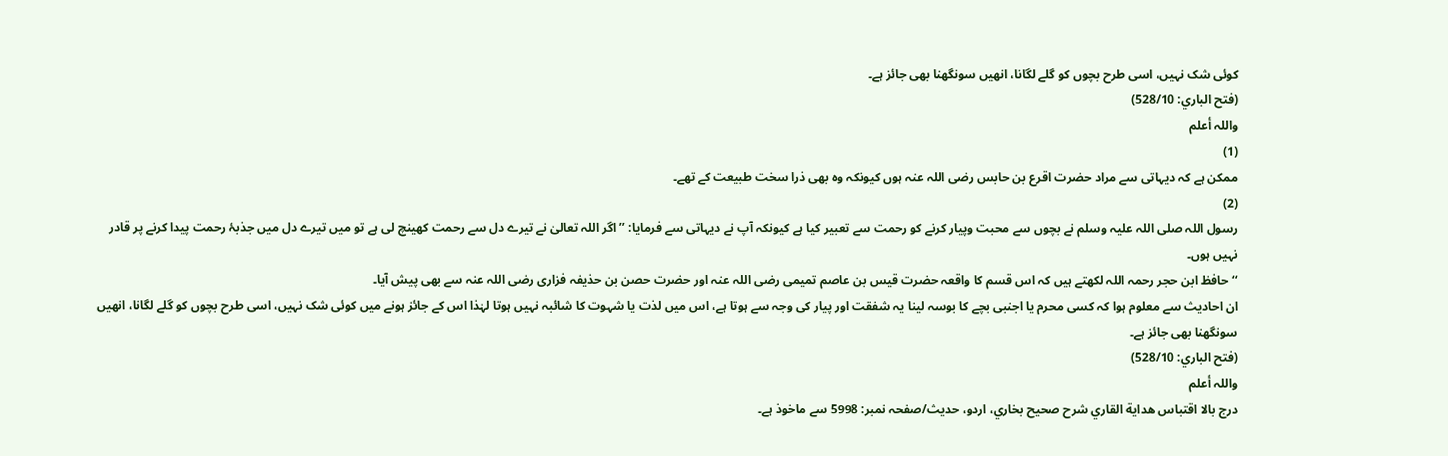کوئی شک نہیں، اسی طرح بچوں کو گلے لگانا، انھیں سونگھنا بھی جائز ہے۔
(فتح الباري: 528/10)
واللہ أعلم
(1)
ممکن ہے کہ دیہاتی سے مراد حضرت اقرع بن حابس رضی اللہ عنہ ہوں کیونکہ وہ بھی ذرا سخت طبیعت کے تھے۔
(2)
رسول اللہ صلی اللہ علیہ وسلم نے بچوں سے محبت وپیار کرنے کو رحمت سے تعبیر کیا ہے کیونکہ آپ نے دیہاتی سے فرمایا: ’’اگر اللہ تعالیٰ نے تیرے دل سے رحمت کھینچ لی ہے تو میں تیرے دل میں جذبۂ رحمت پیدا کرنے پر قادر نہیں ہوں۔
‘‘ حافظ ابن حجر رحمہ اللہ لکھتے ہیں کہ اس قسم کا واقعہ حضرت قیس بن عاصم تمیمی رضی اللہ عنہ اور حضرت حصن بن حذیفہ فزاری رضی اللہ عنہ سے بھی پیش آیا۔
ان احادیث سے معلوم ہوا کہ کسی محرم یا اجنبی بچے کا بوسہ لینا یہ شفقت اور پیار کی وجہ سے ہوتا ہے، اس میں لذت یا شہوت کا شائبہ نہیں ہوتا لہٰذا اس کے جائز ہونے میں کوئی شک نہیں، اسی طرح بچوں کو گلے لگانا، انھیں سونگھنا بھی جائز ہے۔
(فتح الباري: 528/10)
واللہ أعلم
درج بالا اقتباس هداية القاري شرح صحيح بخاري، اردو، حدیث/صفحہ نمبر: 5998 سے ماخوذ ہے۔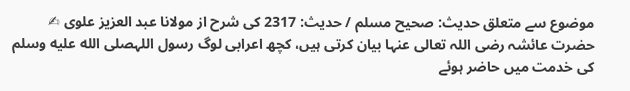موضوع سے متعلق حدیث: صحيح مسلم / حدیث: 2317 کی شرح از مولانا عبد العزیز علوی ✍
حضرت عائشہ رضی اللہ تعالی عنہا بیان کرتی ہیں، کچھ اعرابی لوگ رسول اللہصلى الله عليه وسلم کی خدمت میں حاضر ہوئے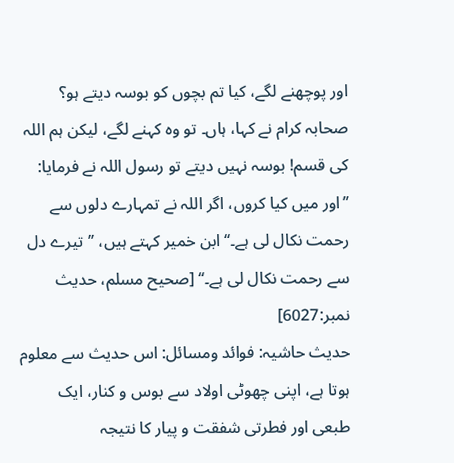اور پوچھنے لگے، کیا تم بچوں کو بوسہ دیتے ہو؟ صحابہ کرام نے کہا، ہاں۔ تو وہ کہنے لگے، لیکن ہم اللہ کی قسم! بوسہ نہیں دیتے تو رسول اللہ نے فرمایا: ’’اور میں کیا کروں، اگر اللہ نے تمہارے دلوں سے رحمت نکال لی ہے۔‘‘ ابن خمیر کہتے ہیں، ’’تیرے دل سے رحمت نکال لی ہے۔‘‘ [صحيح مسلم، حديث نمبر:6027]
حدیث حاشیہ: فوائد ومسائل: اس حدیث سے معلوم ہوتا ہے، اپنی چھوٹی اولاد سے بوس و کنار، ایک طبعی اور فطرتی شفقت و پیار کا نتیجہ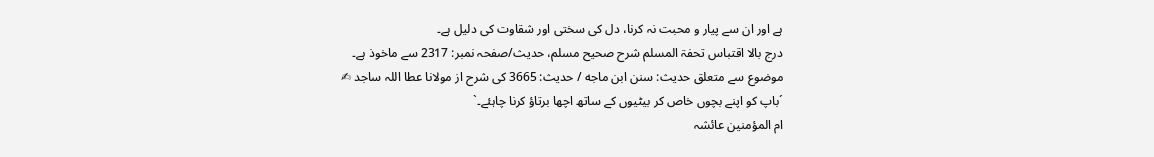ہے اور ان سے پیار و محبت نہ کرنا، دل کی سختی اور شقاوت کی دلیل ہے۔
درج بالا اقتباس تحفۃ المسلم شرح صحیح مسلم، حدیث/صفحہ نمبر: 2317 سے ماخوذ ہے۔
موضوع سے متعلق حدیث: سنن ابن ماجه / حدیث: 3665 کی شرح از مولانا عطا اللہ ساجد ✍
´باپ کو اپنے بچوں خاص کر بیٹیوں کے ساتھ اچھا برتاؤ کرنا چاہئے۔`
ام المؤمنین عائشہ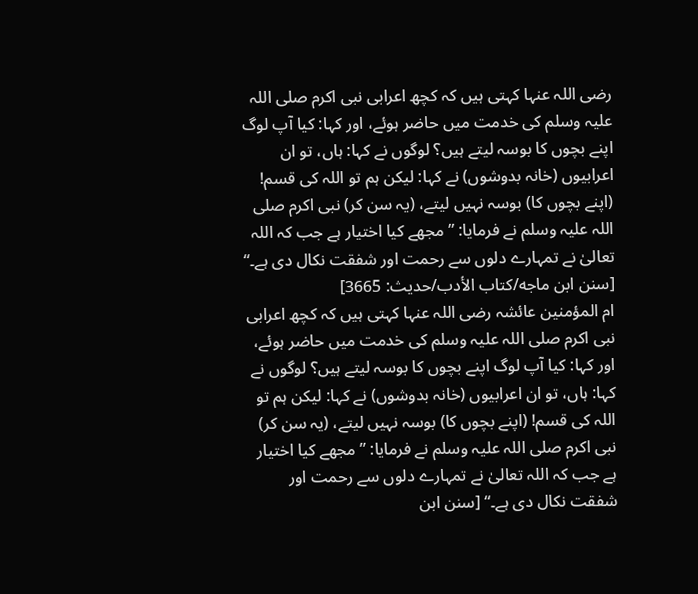رضی اللہ عنہا کہتی ہیں کہ کچھ اعرابی نبی اکرم صلی اللہ علیہ وسلم کی خدمت میں حاضر ہوئے، اور کہا: کیا آپ لوگ اپنے بچوں کا بوسہ لیتے ہیں؟ لوگوں نے کہا: ہاں، تو ان اعرابیوں (خانہ بدوشوں) نے کہا: لیکن ہم تو اللہ کی قسم! (اپنے بچوں کا) بوسہ نہیں لیتے، (یہ سن کر) نبی اکرم صلی اللہ علیہ وسلم نے فرمایا: ” مجھے کیا اختیار ہے جب کہ اللہ تعالیٰ نے تمہارے دلوں سے رحمت اور شفقت نکال دی ہے۔“ [سنن ابن ماجه/كتاب الأدب/حدیث: 3665]
ام المؤمنین عائشہ رضی اللہ عنہا کہتی ہیں کہ کچھ اعرابی نبی اکرم صلی اللہ علیہ وسلم کی خدمت میں حاضر ہوئے، اور کہا: کیا آپ لوگ اپنے بچوں کا بوسہ لیتے ہیں؟ لوگوں نے کہا: ہاں، تو ان اعرابیوں (خانہ بدوشوں) نے کہا: لیکن ہم تو اللہ کی قسم! (اپنے بچوں کا) بوسہ نہیں لیتے، (یہ سن کر) نبی اکرم صلی اللہ علیہ وسلم نے فرمایا: ” مجھے کیا اختیار ہے جب کہ اللہ تعالیٰ نے تمہارے دلوں سے رحمت اور شفقت نکال دی ہے۔“ [سنن ابن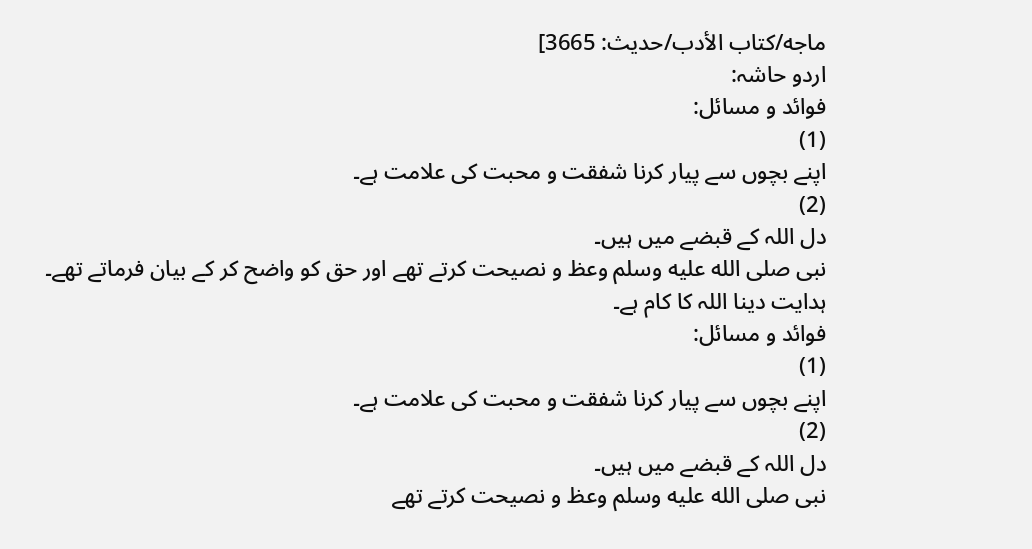ماجه/كتاب الأدب/حدیث: 3665]
اردو حاشہ:
فوائد و مسائل:
(1)
اپنے بچوں سے پیار کرنا شفقت و محبت کی علامت ہے۔
(2)
دل اللہ کے قبضے میں ہیں۔
نبی صلى الله عليه وسلم وعظ و نصیحت کرتے تھے اور حق کو واضح کر کے بیان فرماتے تھے۔
ہدایت دینا اللہ کا کام ہے۔
فوائد و مسائل:
(1)
اپنے بچوں سے پیار کرنا شفقت و محبت کی علامت ہے۔
(2)
دل اللہ کے قبضے میں ہیں۔
نبی صلى الله عليه وسلم وعظ و نصیحت کرتے تھے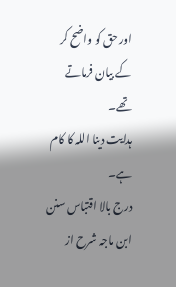اور حق کو واضح کر کے بیان فرماتے تھے۔
ہدایت دینا اللہ کا کام ہے۔
درج بالا اقتباس سنن ابن ماجہ شرح از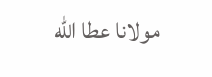مولانا عطا الله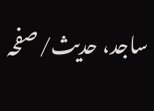ساجد، حدیث/صفحہ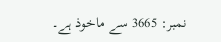نمبر: 3665 سے ماخوذ ہے۔